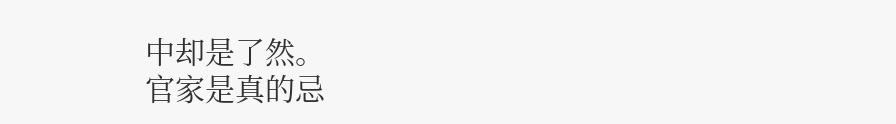中却是了然。
官家是真的忌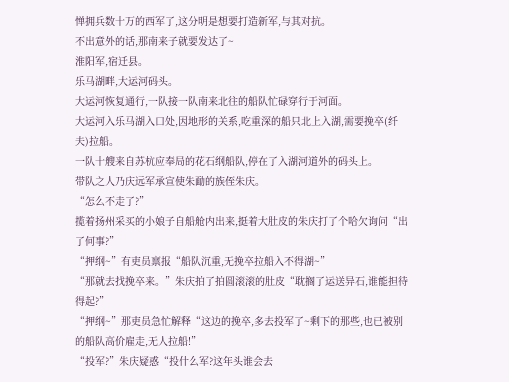惮拥兵数十万的西军了,这分明是想要打造新军,与其对抗。
不出意外的话,那南来子就要发达了~
淮阳军,宿迁县。
乐马湖畔,大运河码头。
大运河恢复通行,一队接一队南来北往的船队忙碌穿行于河面。
大运河入乐马湖入口处,因地形的关系,吃重深的船只北上入湖,需要挽卒(纤夫)拉船。
一队十艘来自苏杭应奉局的花石纲船队,停在了入湖河道外的码头上。
带队之人乃庆远军承宣使朱勔的族侄朱庆。
“怎么不走了?”
揽着扬州采买的小娘子自船舱内出来,挺着大肚皮的朱庆打了个哈欠询问“出了何事?”
“押纲~”有吏员禀报“船队沉重,无挽卒拉船入不得湖~”
“那就去找挽卒来。”朱庆拍了拍圆滚滚的肚皮“耽搁了运送异石,谁能担待得起?”
“押纲~”那吏员急忙解释“这边的挽卒,多去投军了~剩下的那些,也已被别的船队高价雇走,无人拉船!”
“投军?”朱庆疑惑“投什么军?这年头谁会去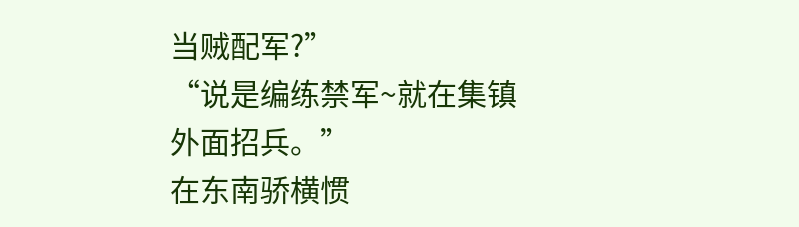当贼配军?”
“说是编练禁军~就在集镇外面招兵。”
在东南骄横惯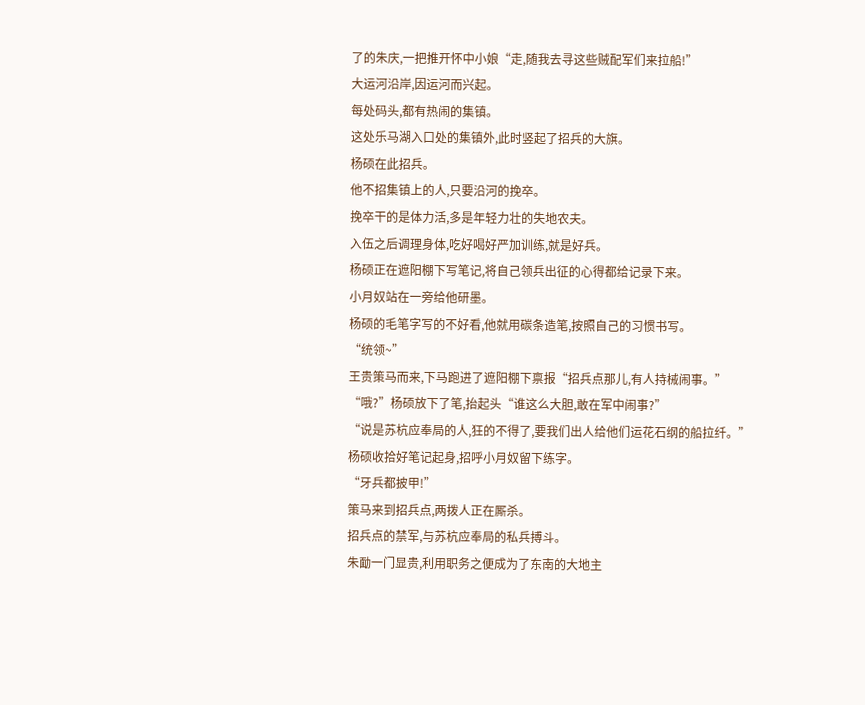了的朱庆,一把推开怀中小娘“走,随我去寻这些贼配军们来拉船!”
大运河沿岸,因运河而兴起。
每处码头,都有热闹的集镇。
这处乐马湖入口处的集镇外,此时竖起了招兵的大旗。
杨硕在此招兵。
他不招集镇上的人,只要沿河的挽卒。
挽卒干的是体力活,多是年轻力壮的失地农夫。
入伍之后调理身体,吃好喝好严加训练,就是好兵。
杨硕正在遮阳棚下写笔记,将自己领兵出征的心得都给记录下来。
小月奴站在一旁给他研墨。
杨硕的毛笔字写的不好看,他就用碳条造笔,按照自己的习惯书写。
“统领~”
王贵策马而来,下马跑进了遮阳棚下禀报“招兵点那儿,有人持械闹事。”
“哦?”杨硕放下了笔,抬起头“谁这么大胆,敢在军中闹事?”
“说是苏杭应奉局的人,狂的不得了,要我们出人给他们运花石纲的船拉纤。”
杨硕收拾好笔记起身,招呼小月奴留下练字。
“牙兵都披甲!”
策马来到招兵点,两拨人正在厮杀。
招兵点的禁军,与苏杭应奉局的私兵搏斗。
朱勔一门显贵,利用职务之便成为了东南的大地主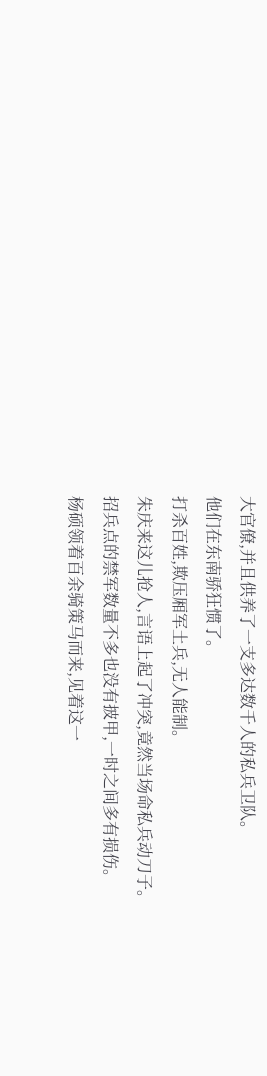大官僚,并且供养了一支多达数千人的私兵卫队。
他们在东南骄狂惯了。
打杀百姓,欺压厢军土兵,无人能制。
朱庆来这儿抢人,言语上起了冲突,竟然当场命私兵动刀子。
招兵点的禁军数量不多也没有披甲,一时之间多有损伤。
杨硕领着百余骑策马而来,见着这一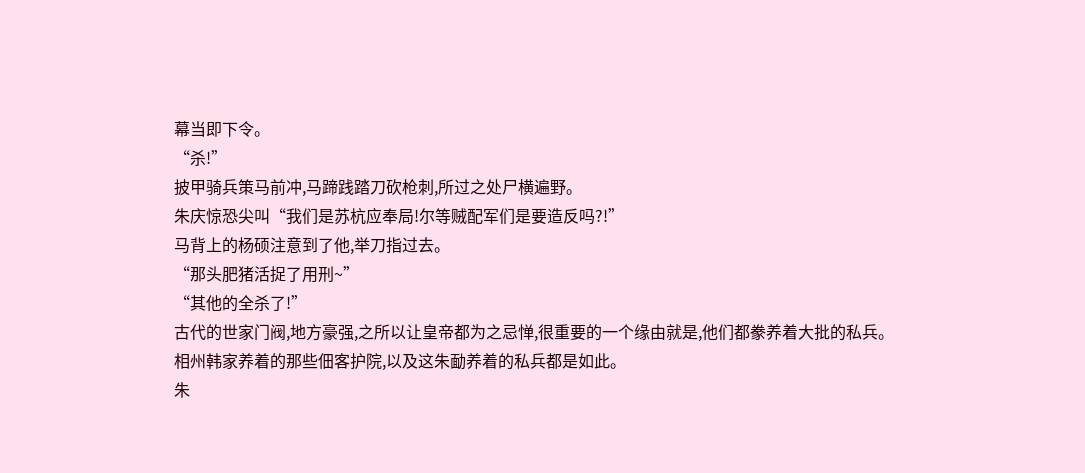幕当即下令。
“杀!”
披甲骑兵策马前冲,马蹄践踏刀砍枪刺,所过之处尸横遍野。
朱庆惊恐尖叫“我们是苏杭应奉局!尔等贼配军们是要造反吗?!”
马背上的杨硕注意到了他,举刀指过去。
“那头肥猪活捉了用刑~”
“其他的全杀了!”
古代的世家门阀,地方豪强,之所以让皇帝都为之忌惮,很重要的一个缘由就是,他们都豢养着大批的私兵。
相州韩家养着的那些佃客护院,以及这朱勔养着的私兵都是如此。
朱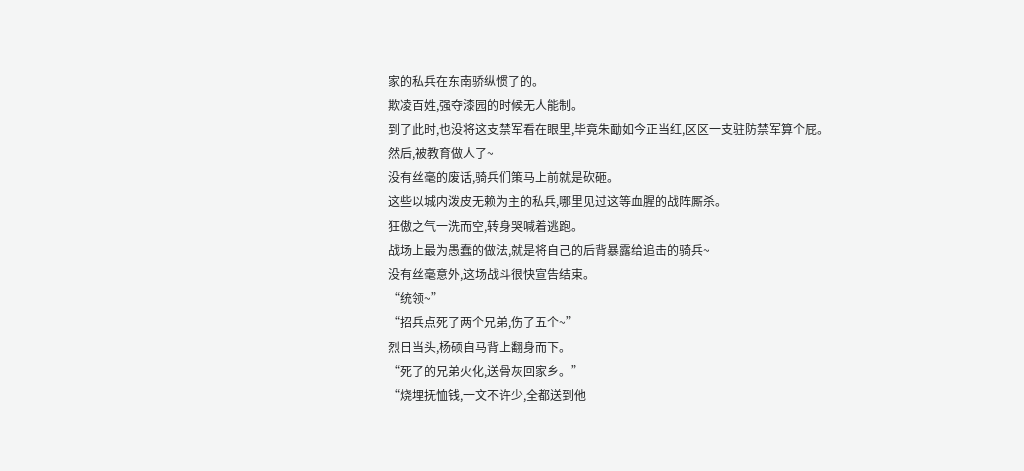家的私兵在东南骄纵惯了的。
欺凌百姓,强夺漆园的时候无人能制。
到了此时,也没将这支禁军看在眼里,毕竟朱勔如今正当红,区区一支驻防禁军算个屁。
然后,被教育做人了~
没有丝毫的废话,骑兵们策马上前就是砍砸。
这些以城内泼皮无赖为主的私兵,哪里见过这等血腥的战阵厮杀。
狂傲之气一洗而空,转身哭喊着逃跑。
战场上最为愚蠢的做法,就是将自己的后背暴露给追击的骑兵~
没有丝毫意外,这场战斗很快宣告结束。
“统领~”
“招兵点死了两个兄弟,伤了五个~”
烈日当头,杨硕自马背上翻身而下。
“死了的兄弟火化,送骨灰回家乡。”
“烧埋抚恤钱,一文不许少,全都送到他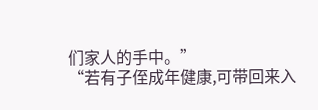们家人的手中。”
“若有子侄成年健康,可带回来入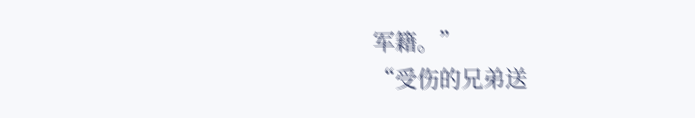军籍。”
“受伤的兄弟送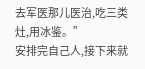去军医那儿医治,吃三类灶,用冰鉴。”
安排完自己人,接下来就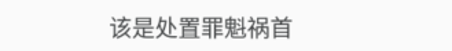该是处置罪魁祸首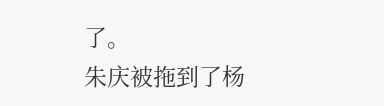了。
朱庆被拖到了杨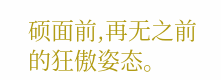硕面前,再无之前的狂傲姿态。